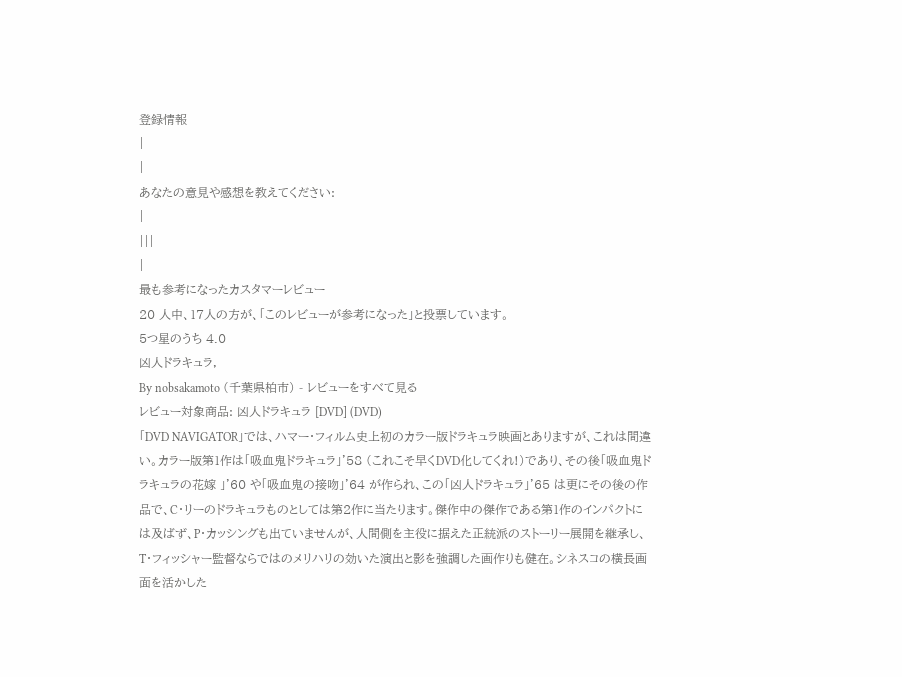登録情報
|
|
あなたの意見や感想を教えてください:
|
|||
|
最も参考になったカスタマーレビュー
20 人中、17人の方が、「このレビューが参考になった」と投票しています。
5つ星のうち 4.0
凶人ドラキュラ,
By nobsakamoto (千葉県柏市) - レビューをすべて見る
レビュー対象商品: 凶人ドラキュラ [DVD] (DVD)
「DVD NAVIGATOR」では、ハマー・フィルム史上初のカラー版ドラキュラ映画とありますが、これは間違い。カラー版第1作は「吸血鬼ドラキュラ」'58 (これこそ早くDVD化してくれ!)であり、その後「吸血鬼ドラキュラの花嫁 」'60 や「吸血鬼の接吻」'64 が作られ、この「凶人ドラキュラ」'65 は更にその後の作品で、C・リーのドラキュラものとしては第2作に当たります。傑作中の傑作である第1作のインパクトには及ばず、P・カッシングも出ていませんが、人間側を主役に据えた正統派のストーリー展開を継承し、T・フィッシャー監督ならではのメリハリの効いた演出と影を強調した画作りも健在。シネスコの横長画面を活かした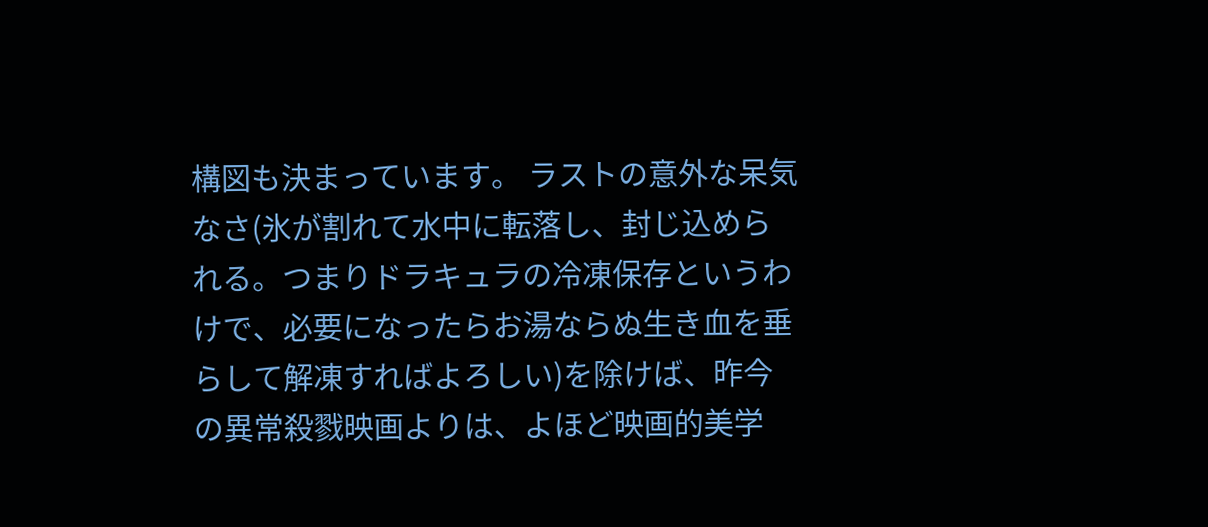構図も決まっています。 ラストの意外な呆気なさ(氷が割れて水中に転落し、封じ込められる。つまりドラキュラの冷凍保存というわけで、必要になったらお湯ならぬ生き血を垂らして解凍すればよろしい)を除けば、昨今の異常殺戮映画よりは、よほど映画的美学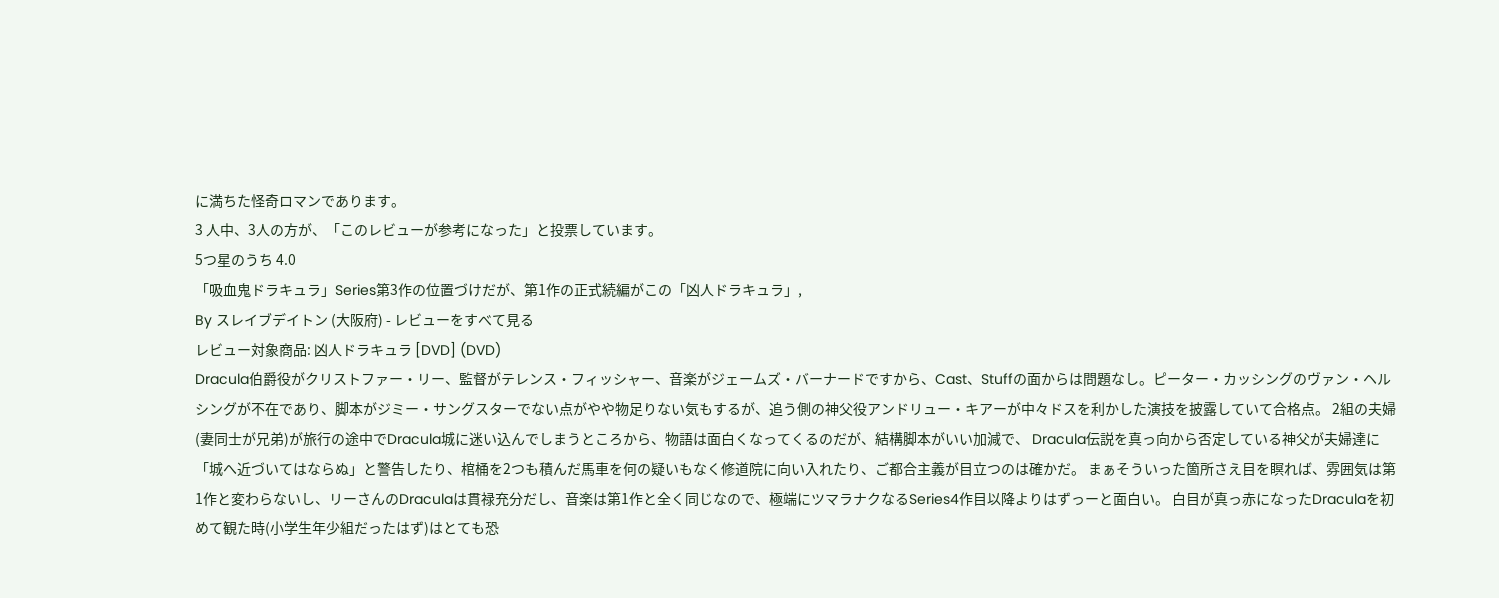に満ちた怪奇ロマンであります。
3 人中、3人の方が、「このレビューが参考になった」と投票しています。
5つ星のうち 4.0
「吸血鬼ドラキュラ」Series第3作の位置づけだが、第1作の正式続編がこの「凶人ドラキュラ」,
By スレイブデイトン (大阪府) - レビューをすべて見る
レビュー対象商品: 凶人ドラキュラ [DVD] (DVD)
Dracula伯爵役がクリストファー・リー、監督がテレンス・フィッシャー、音楽がジェームズ・バーナードですから、Cast、Stuffの面からは問題なし。ピーター・カッシングのヴァン・ヘルシングが不在であり、脚本がジミー・サングスターでない点がやや物足りない気もするが、追う側の神父役アンドリュー・キアーが中々ドスを利かした演技を披露していて合格点。 2組の夫婦(妻同士が兄弟)が旅行の途中でDracula城に迷い込んでしまうところから、物語は面白くなってくるのだが、結構脚本がいい加減で、 Dracula伝説を真っ向から否定している神父が夫婦達に「城へ近づいてはならぬ」と警告したり、棺桶を2つも積んだ馬車を何の疑いもなく修道院に向い入れたり、ご都合主義が目立つのは確かだ。 まぁそういった箇所さえ目を瞑れば、雰囲気は第1作と変わらないし、リーさんのDraculaは貫禄充分だし、音楽は第1作と全く同じなので、極端にツマラナクなるSeries4作目以降よりはずっーと面白い。 白目が真っ赤になったDraculaを初めて観た時(小学生年少組だったはず)はとても恐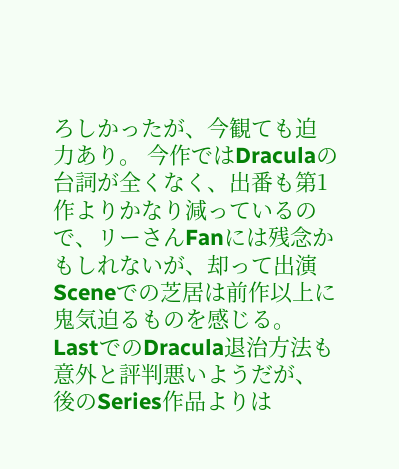ろしかったが、今観ても迫力あり。 今作ではDraculaの台詞が全くなく、出番も第1作よりかなり減っているので、リーさんFanには残念かもしれないが、却って出演Sceneでの芝居は前作以上に鬼気迫るものを感じる。 LastでのDracula退治方法も意外と評判悪いようだが、後のSeries作品よりは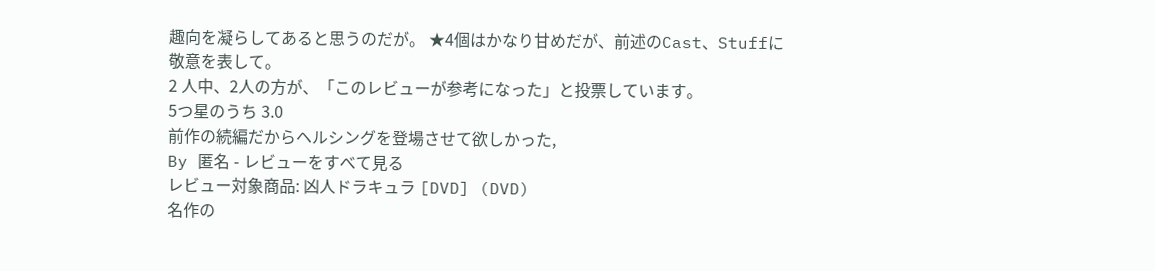趣向を凝らしてあると思うのだが。 ★4個はかなり甘めだが、前述のCast、Stuffに敬意を表して。
2 人中、2人の方が、「このレビューが参考になった」と投票しています。
5つ星のうち 3.0
前作の続編だからヘルシングを登場させて欲しかった,
By 匿名 - レビューをすべて見る
レビュー対象商品: 凶人ドラキュラ [DVD] (DVD)
名作の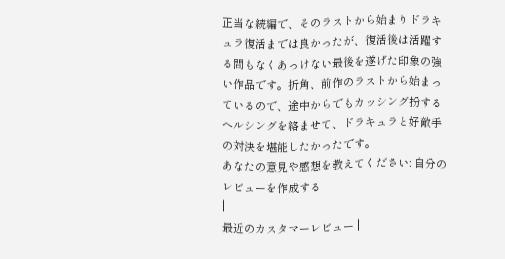正当な続編で、そのラストから始まりドラキュラ復活までは良かったが、復活後は活躍する間もなくあっけない最後を遂げた印象の強い作品です。折角、前作のラストから始まっているので、途中からでもカッシング扮するヘルシングを絡ませて、ドラキュラと好敵手の対決を堪能したかったです。
あなたの意見や感想を教えてください: 自分のレビューを作成する
|
最近のカスタマーレビュー |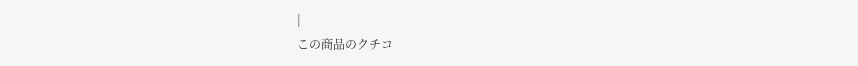|
この商品のクチコ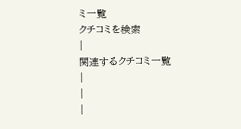ミ一覧
クチコミを検索
|
関連するクチコミ一覧
|
|
|